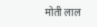मोती लाल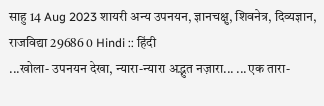साहु 14 Aug 2023 शायरी अन्य उपनयन, ज्ञानचक्षु, शिवनेत्र, दिव्यज्ञान, राजविद्या 29686 0 Hindi :: हिंदी
...खोला- उपनयन देखा, न्यारा-न्यारा अद्भुत नज़ारा... ...एक तारा-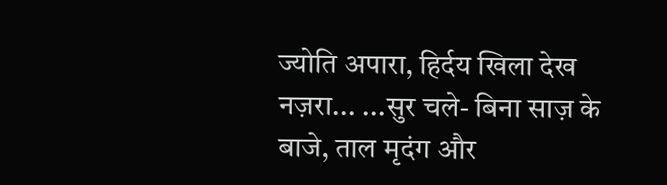ज्योति अपारा, हिर्दय खिला देख नज़रा... ...सुर चले- बिना साज़ के बाजे, ताल मृदंग और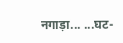नगाड़ा... ...घट-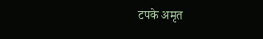टपके अमृत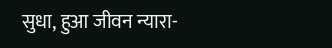सुधा, हुआ जीवन न्यारा-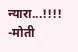न्यारा...!!!! -मोती